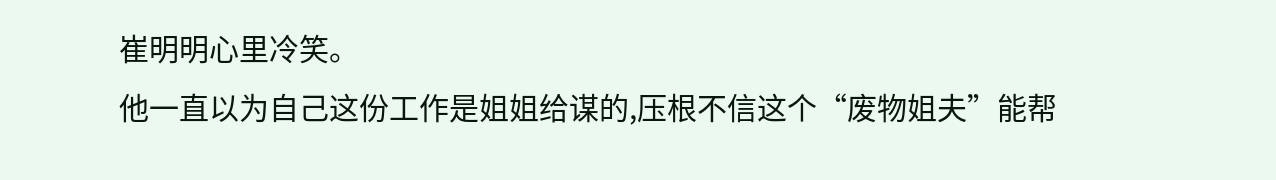崔明明心里冷笑。
他一直以为自己这份工作是姐姐给谋的,压根不信这个“废物姐夫”能帮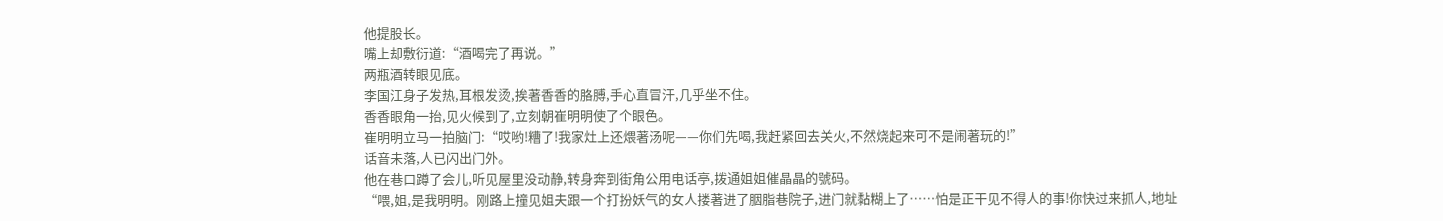他提股长。
嘴上却敷衍道:“酒喝完了再说。”
两瓶酒转眼见底。
李国江身子发热,耳根发烫,挨著香香的胳膊,手心直冒汗,几乎坐不住。
香香眼角一抬,见火候到了,立刻朝崔明明使了个眼色。
崔明明立马一拍脑门:“哎哟!糟了!我家灶上还煨著汤呢——你们先喝,我赶紧回去关火,不然烧起来可不是闹著玩的!”
话音未落,人已闪出门外。
他在巷口蹲了会儿,听见屋里没动静,转身奔到街角公用电话亭,拨通姐姐催晶晶的號码。
“喂,姐,是我明明。刚路上撞见姐夫跟一个打扮妖气的女人搂著进了胭脂巷院子,进门就黏糊上了……怕是正干见不得人的事!你快过来抓人,地址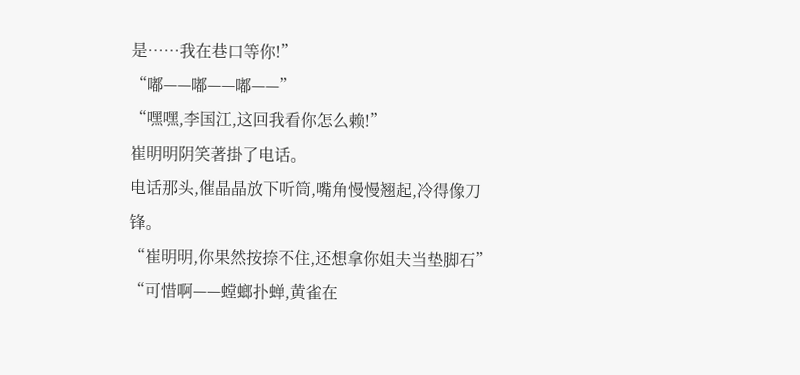是……我在巷口等你!”
“嘟——嘟——嘟——”
“嘿嘿,李国江,这回我看你怎么赖!”
崔明明阴笑著掛了电话。
电话那头,催晶晶放下听筒,嘴角慢慢翘起,冷得像刀锋。
“崔明明,你果然按捺不住,还想拿你姐夫当垫脚石”
“可惜啊——螳螂扑蝉,黄雀在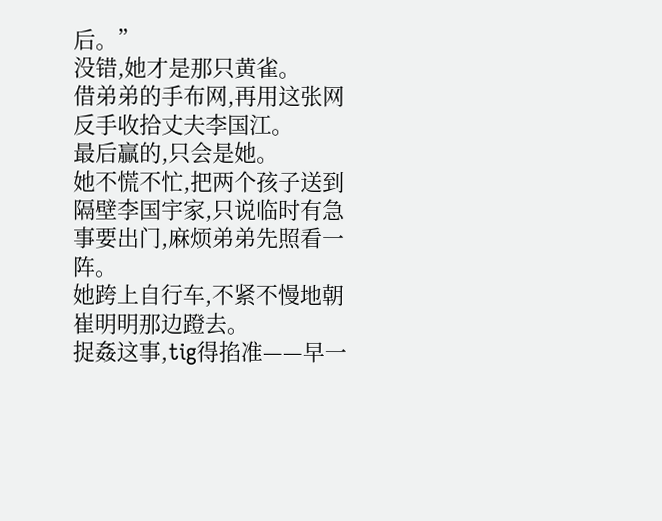后。”
没错,她才是那只黄雀。
借弟弟的手布网,再用这张网反手收拾丈夫李国江。
最后贏的,只会是她。
她不慌不忙,把两个孩子送到隔壁李国宇家,只说临时有急事要出门,麻烦弟弟先照看一阵。
她跨上自行车,不紧不慢地朝崔明明那边蹬去。
捉姦这事,tig得掐准——早一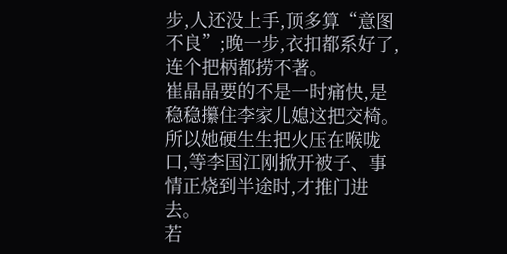步,人还没上手,顶多算“意图不良”;晚一步,衣扣都系好了,连个把柄都捞不著。
崔晶晶要的不是一时痛快,是稳稳攥住李家儿媳这把交椅。所以她硬生生把火压在喉咙口,等李国江刚掀开被子、事情正烧到半途时,才推门进去。
若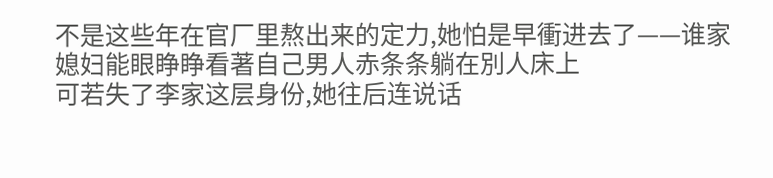不是这些年在官厂里熬出来的定力,她怕是早衝进去了——谁家媳妇能眼睁睁看著自己男人赤条条躺在別人床上
可若失了李家这层身份,她往后连说话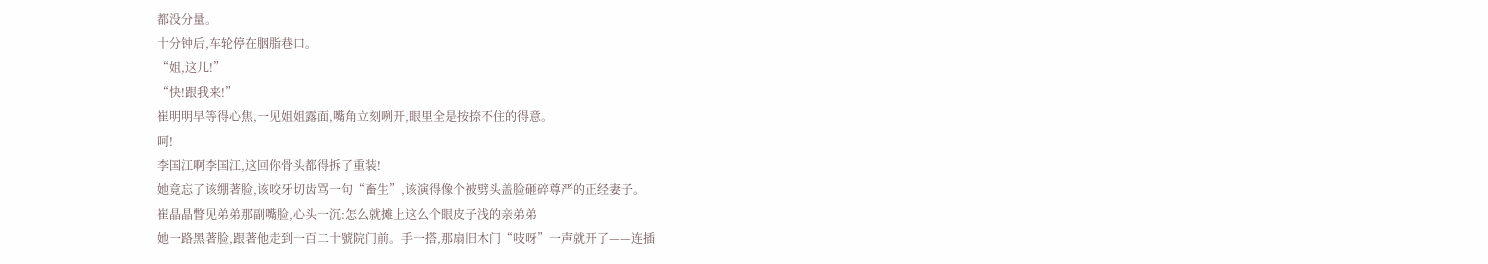都没分量。
十分钟后,车轮停在胭脂巷口。
“姐,这儿!”
“快!跟我来!”
崔明明早等得心焦,一见姐姐露面,嘴角立刻咧开,眼里全是按捺不住的得意。
呵!
李国江啊李国江,这回你骨头都得拆了重装!
她竟忘了该绷著脸,该咬牙切齿骂一句“畜生”,该演得像个被劈头盖脸砸碎尊严的正经妻子。
崔晶晶瞥见弟弟那副嘴脸,心头一沉:怎么就摊上这么个眼皮子浅的亲弟弟
她一路黑著脸,跟著他走到一百二十號院门前。手一搭,那扇旧木门“吱呀”一声就开了——连插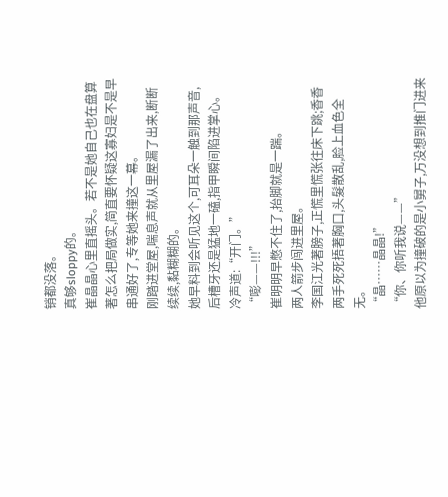销都没落。
真够sloppy的。
崔晶晶心里直摇头。若不是她自己也在盘算著怎么把局做实,简直要怀疑这寡妇是不是早串通好了,专等她来撞这一幕。
刚踏进堂屋,喘息声就从里屋漏了出来,断断续续,黏糊糊的。
她早料到会听见这个,可耳朵一触到那声音,后槽牙还是猛地一磕,指甲瞬间陷进掌心。
冷声道:“开门。”
“嘭——!!!”
崔明明早憋不住了,抬脚就是一踹。
两人箭步闯进里屋。
李国江光著膀子,正慌里慌张往床下跳;香香两手死死捂著胸口,头髮散乱,脸上血色全无。
“晶……晶晶!”
“你、你听我说——”
他原以为撞破的是小舅子,万没想到推门进来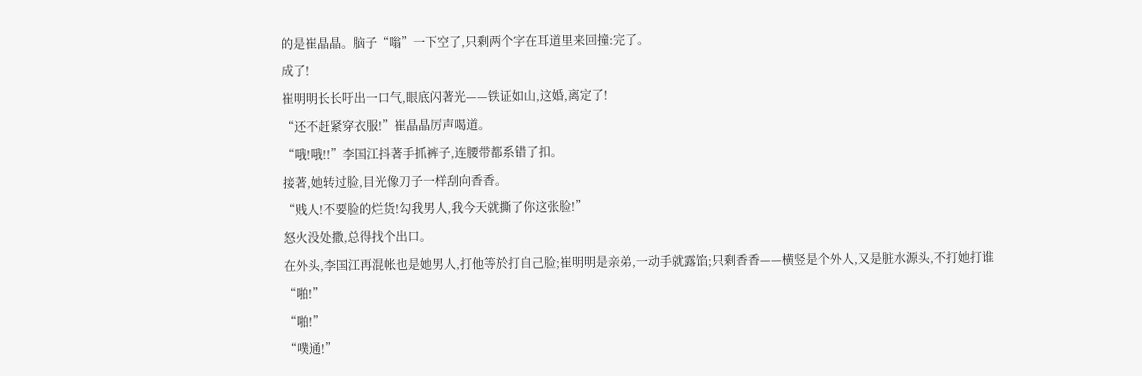的是崔晶晶。脑子“嗡”一下空了,只剩两个字在耳道里来回撞:完了。
成了!
崔明明长长吁出一口气,眼底闪著光——铁证如山,这婚,离定了!
“还不赶紧穿衣服!”崔晶晶厉声喝道。
“哦!哦!!”李国江抖著手抓裤子,连腰带都系错了扣。
接著,她转过脸,目光像刀子一样刮向香香。
“贱人!不要脸的烂货!勾我男人,我今天就撕了你这张脸!”
怒火没处撒,总得找个出口。
在外头,李国江再混帐也是她男人,打他等於打自己脸;崔明明是亲弟,一动手就露馅;只剩香香——横竖是个外人,又是脏水源头,不打她打谁
“啪!”
“啪!”
“噗通!”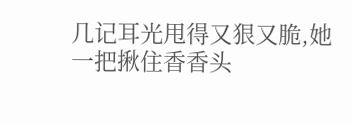几记耳光甩得又狠又脆,她一把揪住香香头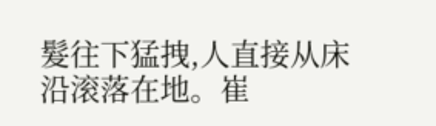髮往下猛拽,人直接从床沿滚落在地。崔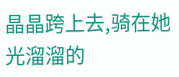晶晶跨上去,骑在她光溜溜的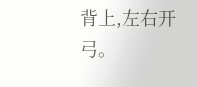背上,左右开弓。